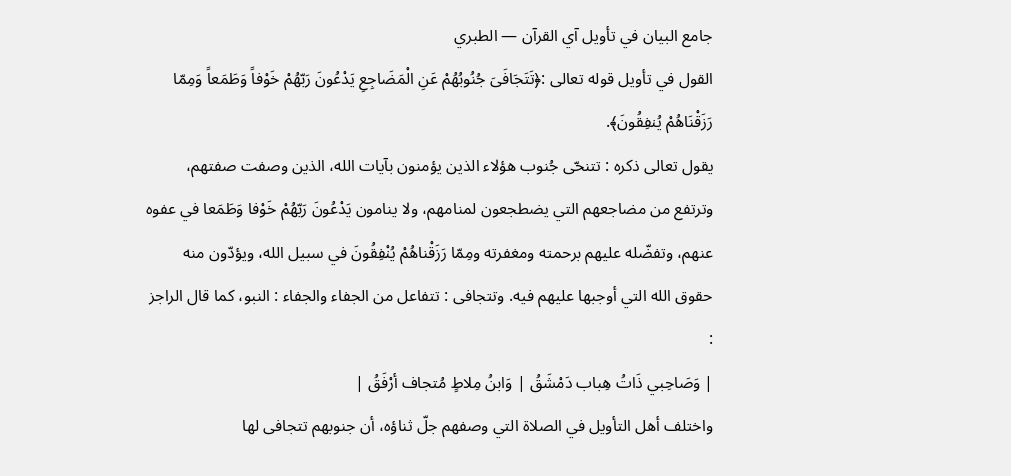جامع البيان في تأويل آي القرآن — الطبري
القول في تأويل قوله تعالى :﴿تَتَجَافَىَ جُنُوبُهُمْ عَنِ الْمَضَاجِعِ يَدْعُونَ رَبّهُمْ خَوْفاً وَطَمَعاً وَمِمّا رَزَقْنَاهُمْ يُنفِقُونَ﴾.
يقول تعالى ذكره : تتنحّى جُنوب هؤلاء الذين يؤمنون بآيات الله، الذين وصفت صفتهم، وترتفع من مضاجعهم التي يضطجعون لمنامهم، ولا ينامون يَدْعُونَ رَبّهُمْ خَوْفا وَطَمَعا في عفوه عنهم، وتفضّله عليهم برحمته ومغفرته ومِمّا رَزَقْناهُمْ يُنْفِقُونَ في سبيل الله، ويؤدّون منه حقوق الله التي أوجبها عليهم فيه. وتتجافى : تتفاعل من الجفاء والجفاء : النبو، كما قال الراجز :
| وَصَاحِبي ذَاتُ هِباب دَمْشَقُ | وَابنُ مِلاطٍ مُتجاف أرْفَقُ |
واختلف أهل التأويل في الصلاة التي وصفهم جلّ ثناؤه، أن جنوبهم تتجافى لها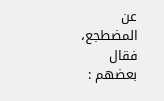عن المضطجع، فقال بعضهم :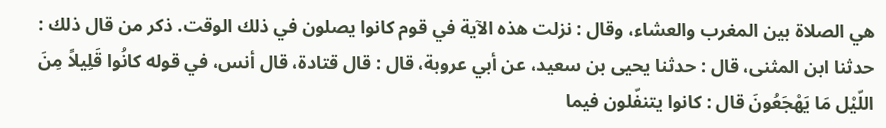هي الصلاة بين المغرب والعشاء، وقال : نزلت هذه الآية في قوم كانوا يصلون في ذلك الوقت. ذكر من قال ذلك :
حدثنا ابن المثنى، قال : حدثنا يحيى بن سعيد، عن أبي عروبة، قال : قال قتادة، قال أنس، في قوله كانُوا قَلِيلاً مِنَ اللّيْل مَا يَهْجَعُونَ قال : كانوا يتنفّلون فيما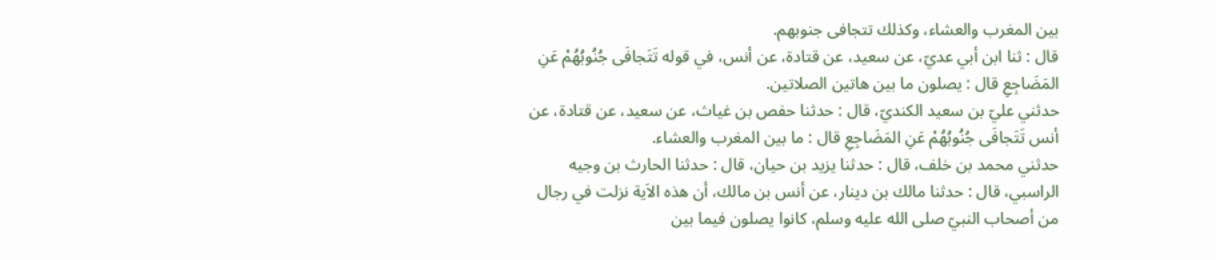بين المغرب والعشاء، وكذلك تتجافى جنوبهم.
قال : ثنا ابن أبي عديّ، عن سعيد، عن قتادة، عن أنس، في قوله تَتَجافَى جُنُوبُهُمْ عَنِ المَضَاجِعِ قال : يصلون ما بين هاتين الصلاتين.
حدثني عليّ بن سعيد الكنديّ، قال : حدثنا حفص بن غياث، عن سعيد، عن قتادة، عن أنس تَتَجافَى جُنُوبُهُمْ عَنِ المَضَاجِعِ قال : ما بين المغرب والعشاء.
حدثني محمد بن خلف، قال : حدثنا يزيد بن حيان، قال : حدثنا الحارث بن وجيه الراسبي، قال : حدثنا مالك بن دينار، عن أنس بن مالك، أن هذه الاَية نزلت في رجال من أصحاب النبيّ صلى الله عليه وسلم، كانوا يصلون فيما بين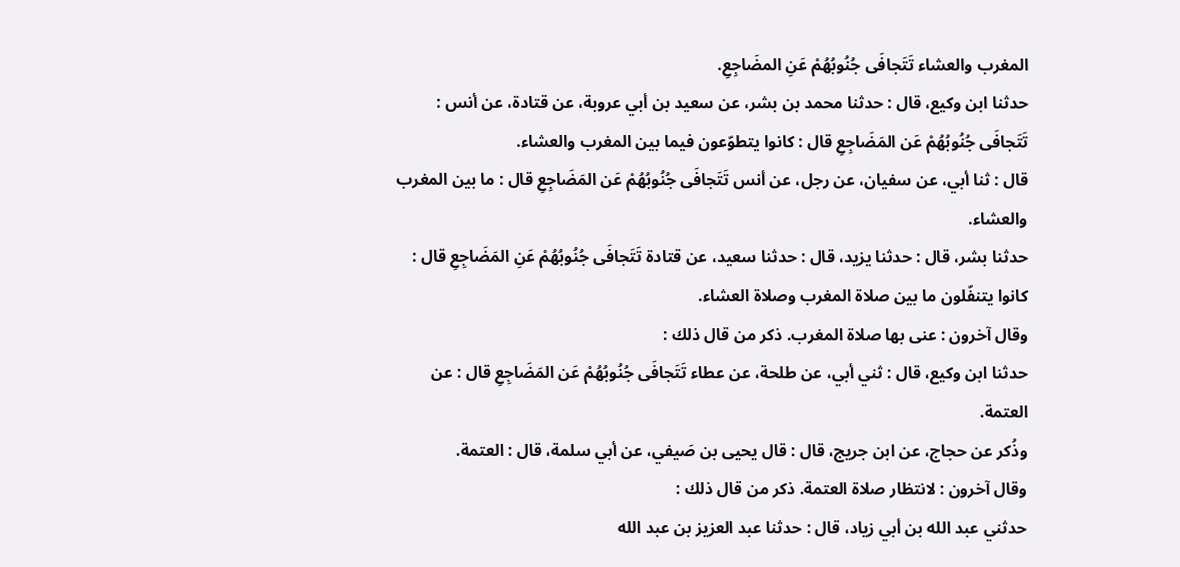المغرب والعشاء تَتَجافَى جُنُوبُهُمْ عَنِ المضَاجِعِ.
حدثنا ابن وكيع، قال : حدثنا محمد بن بشر، عن سعيد بن أبي عروبة، عن قتادة، عن أنس : تَتَجافَى جُنُوبُهُمْ عَن المَضَاجِعِ قال : كانوا يتطوّعون فيما بين المغرب والعشاء.
قال : ثنا أبي، عن سفيان، عن رجل، عن أنس تَتَجافَى جُنُوبُهُمْ عَن المَضَاجِعِ قال : ما بين المغرب والعشاء.
حدثنا بشر، قال : حدثنا يزيد، قال : حدثنا سعيد، عن قتادة تَتَجافَى جُنُوبُهُمْ عَنِ المَضَاجِعِ قال : كانوا يتنفّلون ما بين صلاة المغرب وصلاة العشاء.
وقال آخرون : عنى بها صلاة المغرب. ذكر من قال ذلك :
حدثنا ابن وكيع، قال : ثني أبي، عن طلحة، عن عطاء تَتَجافَى جُنُوبُهُمْ عَن المَضَاجِعِ قال : عن العتمة.
وذُكر عن حجاج، عن ابن جريج، قال : قال يحيى بن صَيفي، عن أبي سلمة، قال : العتمة.
وقال آخرون : لانتظار صلاة العتمة. ذكر من قال ذلك :
حدثني عبد الله بن أبي زياد، قال : حدثنا عبد العزيز بن عبد الله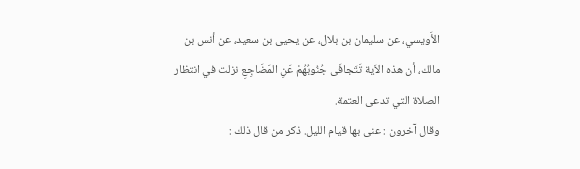الأَويسي، عن سليمان بن بلال، عن يحيى بن سعيد، عن أنس بن مالك، أن هذه الاَية تَتَجافَى جُنُوبُهُمْ عَنِ المَضَاجِعِ نزلت في انتظار الصلاة التي تدعى العتمة.
وقال آخرون : عنى بها قيام الليل. ذكر من قال ذلك :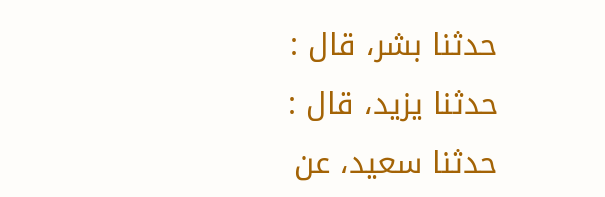حدثنا بشر، قال : حدثنا يزيد، قال : حدثنا سعيد، عن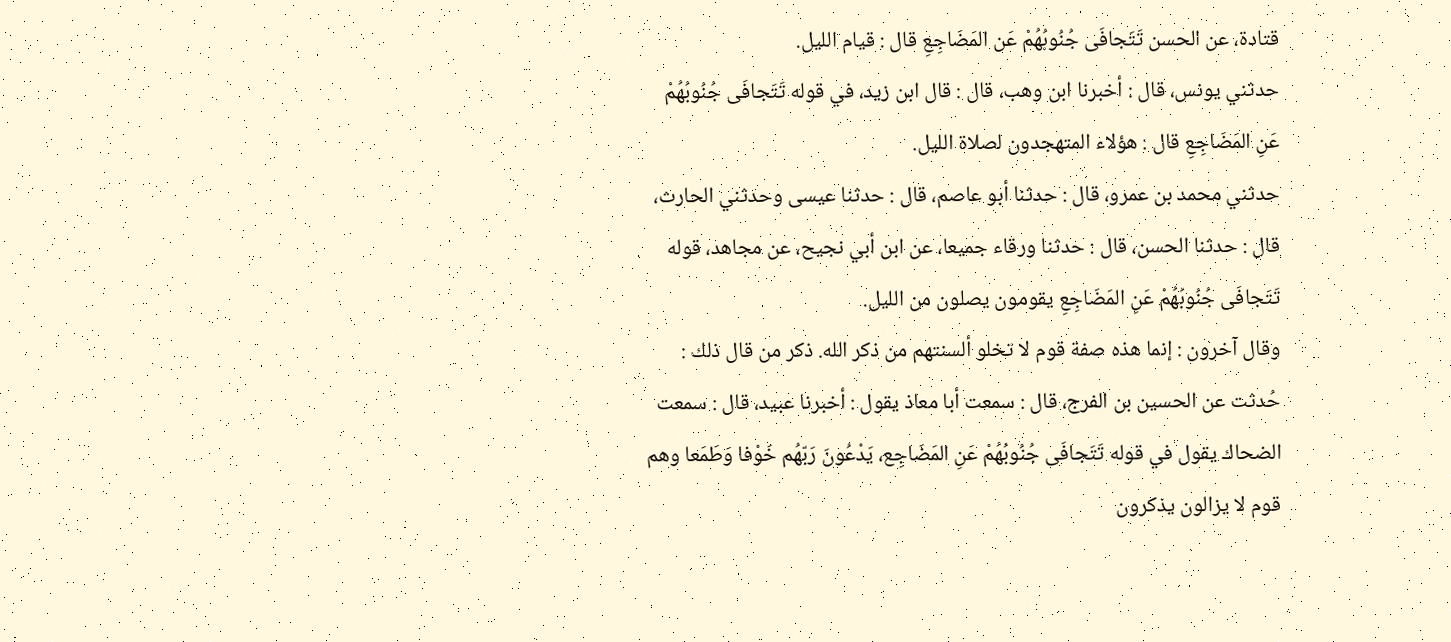قتادة، عن الحسن تَتَجافَى جُنُوبُهُمْ عَن المَضَاجِعِ قال : قيام الليل.
حدثني يونس، قال : أخبرنا ابن وهب، قال : قال ابن زيد، في قوله تَتَجافَى جُنُوبُهُمْ عَنِ المَضَاجِعِ قال : هؤلاء المتهجدون لصلاة الليل.
حدثني محمد بن عمرو، قال : حدثنا أبو عاصم، قال : حدثنا عيسى وحدثني الحارث، قال : حدثنا الحسن، قال : حدثنا ورقاء جميعا، عن ابن أبي نجيح، عن مجاهد، قوله تَتَجافَى جُنُوبُهُمْ عَنِ المَضَاجِعِ يقومون يصلون من الليل.
وقال آخرون : إنما هذه صفة قوم لا تخلو ألسنتهم من ذكر الله. ذكر من قال ذلك :
حُدثت عن الحسين بن الفرج، قال : سمعت أبا معاذ يقول : أخبرنا عبيد، قال : سمعت الضحاك يقول في قوله تَتَجافَى جُنُوبُهُمْ عَنِ المَضَاجِع، يَدْعُونَ رَبّهُم خَوْفا وَطَمَعا وهم قوم لا يزالون يذكرون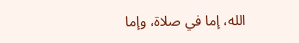الله، إما في صلاة، وإما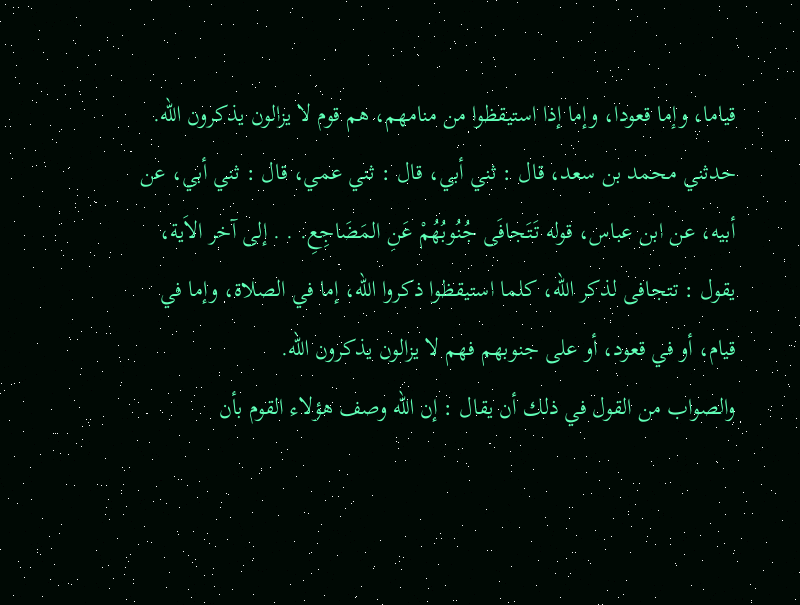قياما، وإما قعودا، وإما إذا استيقظوا من منامهم، هم قوم لا يزالون يذكرون الله.
حدثني محمد بن سعد، قال : ثني أبي، قال : ثني عمي، قال : ثني أبي، عن أبيه، عن ابن عباس، قوله تَتَجافَى جُنُوبُهُمْ عَنِ المَضَاجِعِ. . . إلى آخر الاَية، يقول : تتجافى لذكر الله، كلما استيقظوا ذكروا الله، إما في الصلاة، وإما في قيام، أو في قعود، أو على جنوبهم فهم لا يزالون يذكرون الله.
والصواب من القول في ذلك أن يقال : إن الله وصف هؤلاء القوم بأن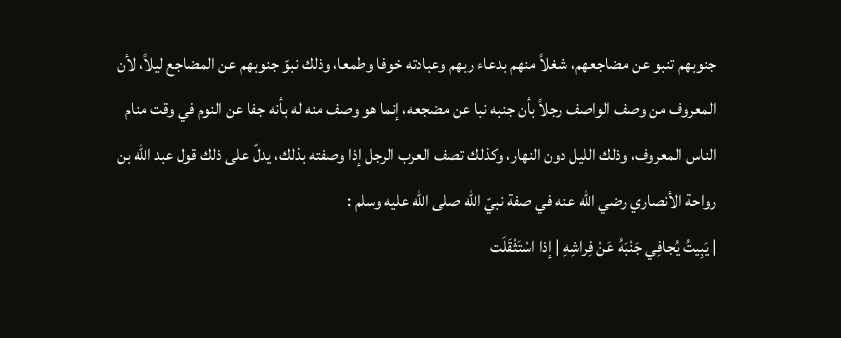جنوبهم تنبو عن مضاجعهم، شغلاً منهم بدعاء ربهم وعبادته خوفا وطمعا، وذلك نبوّ جنوبهم عن المضاجع ليلاً، لأن المعروف من وصف الواصف رجلاً بأن جنبه نبا عن مضجعه، إنما هو وصف منه له بأنه جفا عن النوم في وقت منام الناس المعروف، وذلك الليل دون النهار، وكذلك تصف العرب الرجل إذا وصفته بذلك، يدلّ على ذلك قول عبد الله بن رواحة الأنصاري رضي الله عنه في صفة نبيّ الله صلى الله عليه وسلم :
| يَبِيتُ يُجافِي جَنْبَهُ عَنْ فِراشِهِ | إذا اسْتَثْقَلَت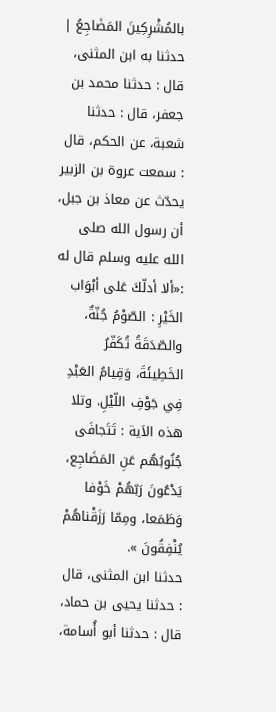بالمُشْرِكِينَ المَضَاجِعُ |
حدثنا به ابن المثنى، قال : حدثنا محمد بن جعفر، قال : حدثنا شعبة، عن الحكم، قال : سمعت عروة بن الزبير يحدّث عن معاذ بن جبل، أن رسول الله صلى الله عليه وسلم قال له :«ألا أدلّكَ عَلى أبْوَاب الخَيْرِ : الصّوْمُ جُنّةٌ، والصّدَقَةُ تُكَفّرُ الخَطِيئَةَ، وَقِيامُ العَبْدِ فِي جَوْفِ اللّيْلِ. وتلا هذه الاَية : تَتَجافَى جُنُوبُهُم عَنِ المَضَاجِع، يَدْعُونَ رَبّهُمْ خَوْفا وَطَمَعا، ومِمّا رَزَقْناهُمْ يُنْفِقُونَ ».
حدثنا ابن المثنى، قال : حدثنا يحيى بن حماد، قال : حدثنا أبو أُسامة،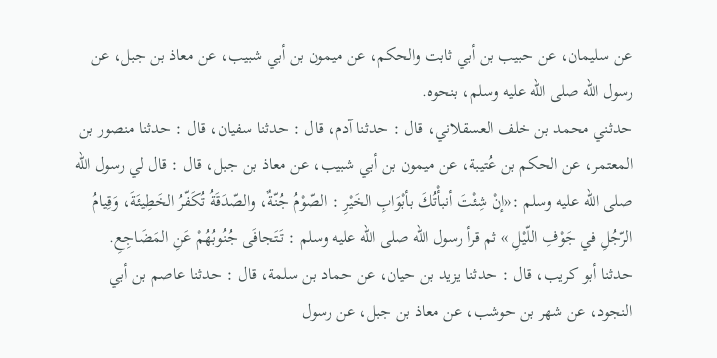عن سليمان، عن حبيب بن أبي ثابت والحكم، عن ميمون بن أبي شبيب، عن معاذ بن جبل، عن رسول الله صلى الله عليه وسلم، بنحوه.
حدثني محمد بن خلف العسقلاني، قال : حدثنا آدم، قال : حدثنا سفيان، قال : حدثنا منصور بن المعتمر، عن الحكم بن عُتيبة، عن ميمون بن أبي شبيب، عن معاذ بن جبل، قال : قال لي رسول الله صلى الله عليه وسلم :«إنْ شِئْتَ أنبأْتُكَ بأبْوَابِ الخَيْرِ : الصّوْمُ جُنّةٌ، والصّدَقَةُ تُكَفّرُ الخَطِيئَةَ، وَقِيامُ الرّجُلِ في جَوْفِ اللّيْلِ » ثم قرأ رسول الله صلى الله عليه وسلم : تَتَجافَى جُنُوبُهُمْ عَنِ المَضَاجِعِ.
حدثنا أبو كريب، قال : حدثنا يزيد بن حيان، عن حماد بن سلمة، قال : حدثنا عاصم بن أبي النجود، عن شهر بن حوشب، عن معاذ بن جبل، عن رسول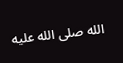الله صلى الله عليه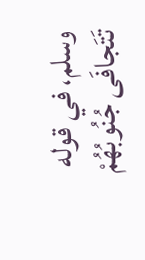وسلم، في قوله تَتَجافَى جُنُوبُهُمْ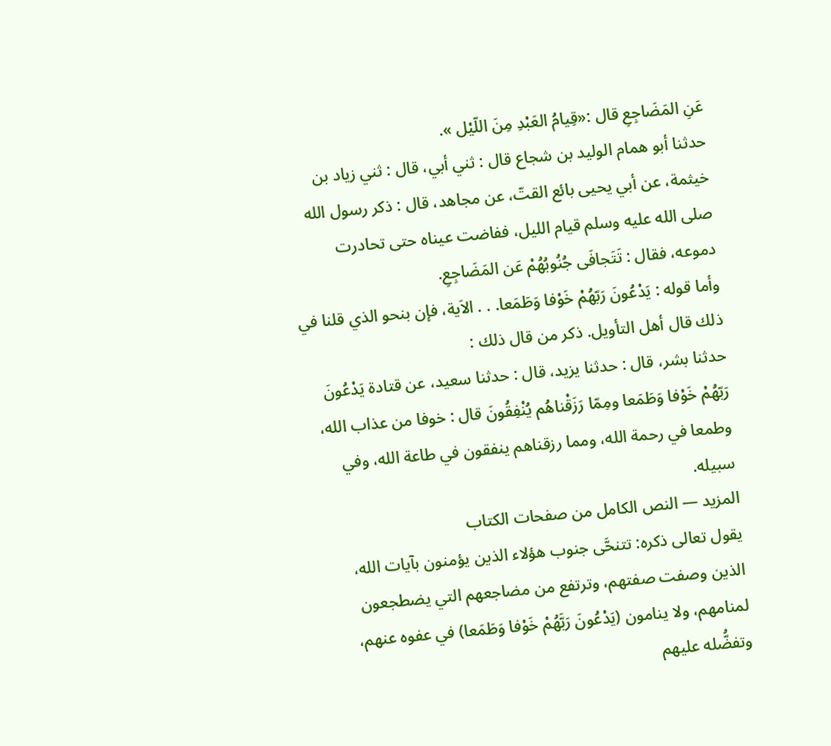عَنِ المَضَاجِعِ قال :«قِيامُ العَبْدِ مِنَ اللّيْل ».
حدثنا أبو همام الوليد بن شجاع قال : ثني أبي، قال : ثني زياد بن خيثمة، عن أبي يحيى بائع القتّ، عن مجاهد، قال : ذكر رسول الله صلى الله عليه وسلم قيام الليل، ففاضت عيناه حتى تحادرت دموعه، فقال : تَتَجافَى جُنُوبُهُمْ عَن المَضَاجِعِ.
وأما قوله : يَدْعُونَ رَبّهُمْ خَوْفا وَطَمَعا. . . الاَية، فإن بنحو الذي قلنا في ذلك قال أهل التأويل. ذكر من قال ذلك :
حدثنا بشر، قال : حدثنا يزيد، قال : حدثنا سعيد، عن قتادة يَدْعُونَ رَبّهُمْ خَوْفا وَطَمَعا ومِمّا رَزَقْناهُم يُنْفِقُونَ قال : خوفا من عذاب الله، وطمعا في رحمة الله، ومما رزقناهم ينفقون في طاعة الله، وفي سبيله.
المزيد — النص الكامل من صفحات الكتاب
يقول تعالى ذكره: تتنحَّى جنوب هؤلاء الذين يؤمنون بآيات الله، الذين وصفت صفتهم، وترتفع من مضاجعهم التي يضطجعون لمنامهم، ولا ينامون (يَدْعُونَ رَبَّهُمْ خَوْفا وَطَمَعا) في عفوه عنهم، وتفضُّله عليهم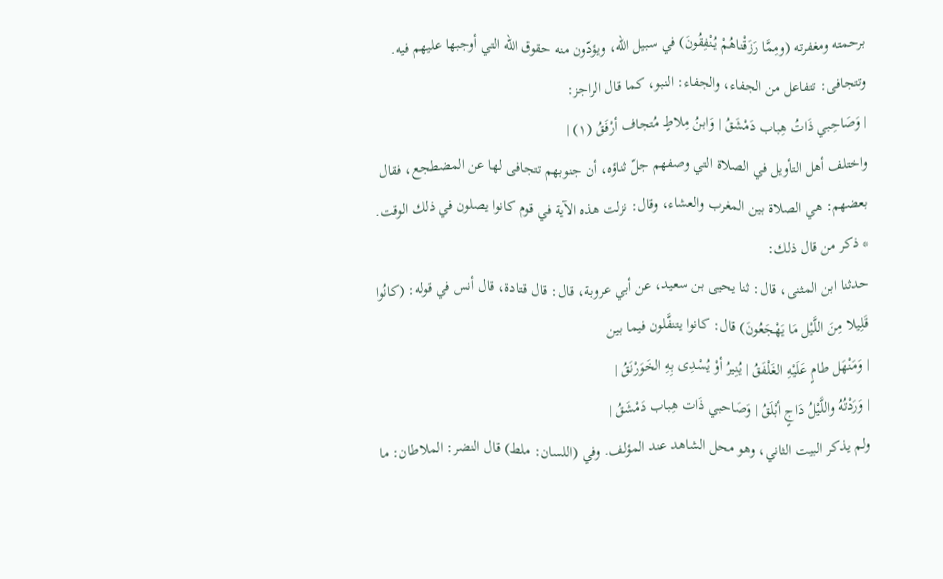برحمته ومغفرته (ومِمَّا رَزَقْناهُمْ يُنْفِقُونَ) في سبيل الله، ويؤدّون منه حقوق الله التي أوجبها عليهم فيه. وتتجافى: تتفاعل من الجفاء، والجفاء: النبو، كما قال الراجز:
| وَصَاحِبي ذَاتُ هِباب دَمْشَقُ | وَابنُ مِلاطٍ مُتجاف أرْفَقُ (١) |
واختلف أهل التأويل في الصلاة التي وصفهم جلّ ثناؤه، أن جنوبهم تتجافى لها عن المضطجع، فقال بعضهم: هي الصلاة بين المغرب والعشاء، وقال: نزلت هذه الآية في قوم كانوا يصلون في ذلك الوقت.
* ذكر من قال ذلك:
حدثنا ابن المثنى، قال: ثنا يحيى بن سعيد، عن أبي عروبة، قال: قال قتادة، قال أنس في قوله: (كانُوا قَلِيلا مِنَ اللَّيْل مَا يَهْجَعُونَ) قال: كانوا يتنفَّلون فيما بين
| وَمَنْهَل طامٍ عَلَيْهِ الغَلْفَقُ | يُنِيرُ أوْ يُسْدِى بِهِ الخَوَرْنَقُ |
| وَرَدْتُهُ واللَّيْلُ دَاجٍ أبْلَقُ | وَصَاحبي ذَات هِباب دَمْشَقُ |
ولم يذكر البيت الثاني، وهو محل الشاهد عند المؤلف. وفي (اللسان: ملط) قال النضر: الملاطان: ما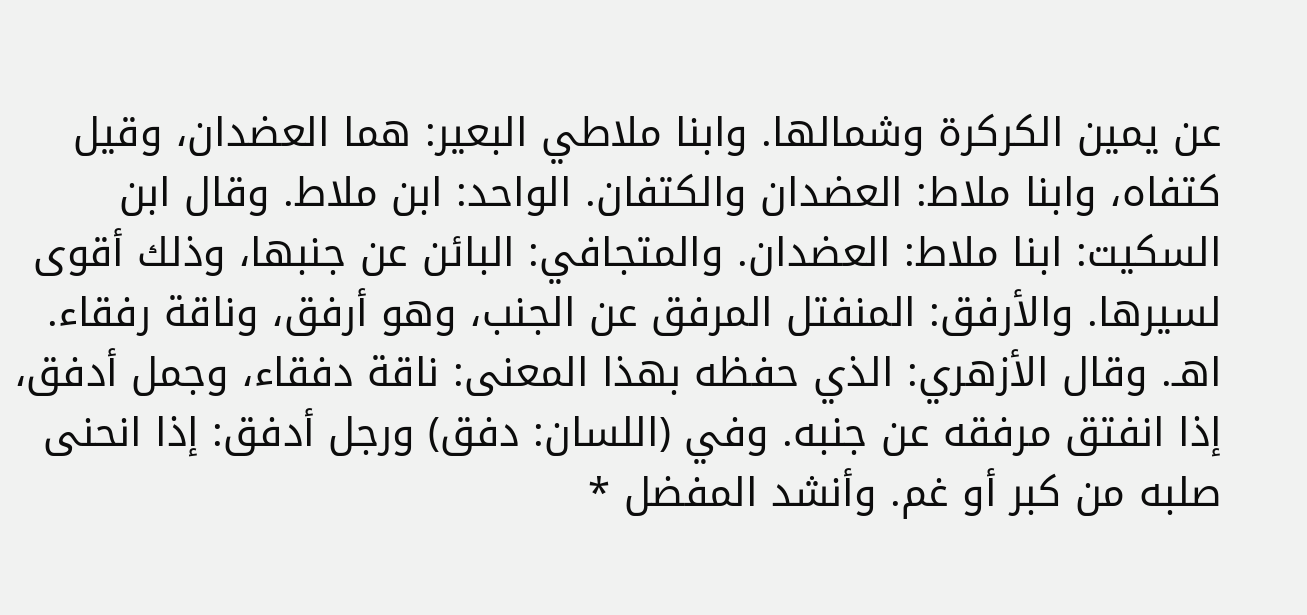عن يمين الكركرة وشمالها. وابنا ملاطي البعير: هما العضدان، وقيل كتفاه، وابنا ملاط: العضدان والكتفان. الواحد: ابن ملاط. وقال ابن السكيت: ابنا ملاط: العضدان. والمتجافي: البائن عن جنبها، وذلك أقوى لسيرها. والأرفق: المنفتل المرفق عن الجنب، وهو أرفق، وناقة رفقاء. اهـ. وقال الأزهري: الذي حفظه بهذا المعنى: ناقة دفقاء، وجمل أدفق، إذا انفتق مرفقه عن جنبه. وفي (اللسان: دفق) ورجل أدفق: إذا انحنى صلبه من كبر أو غم. وأنشد المفضل *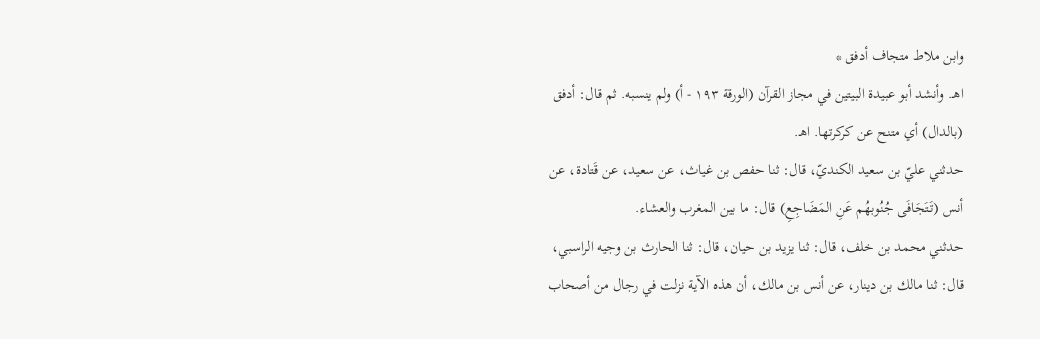وابن ملاط متجاف أدفق *
اهـ. وأنشد أبو عبيدة البيتين في مجاز القرآن (الورقة ١٩٣ - أ) ولم ينسبه. ثم قال: أدفق (بالدال) أي متنح عن كركرتها. اهـ.
حدثني عليّ بن سعيد الكنديّ، قال: ثنا حفص بن غياث، عن سعيد، عن قَتادة، عن أنس (تَتَجَافَى جُنُوبهُم عَنِ المَضَاجِعِ) قال: ما بين المغرب والعشاء.
حدثني محمد بن خلف، قال: ثنا يزيد بن حيان، قال: ثنا الحارث بن وجيه الراسبي، قال: ثنا مالك بن دينار، عن أنس بن مالك، أن هذه الآية نزلت في رجال من أصحاب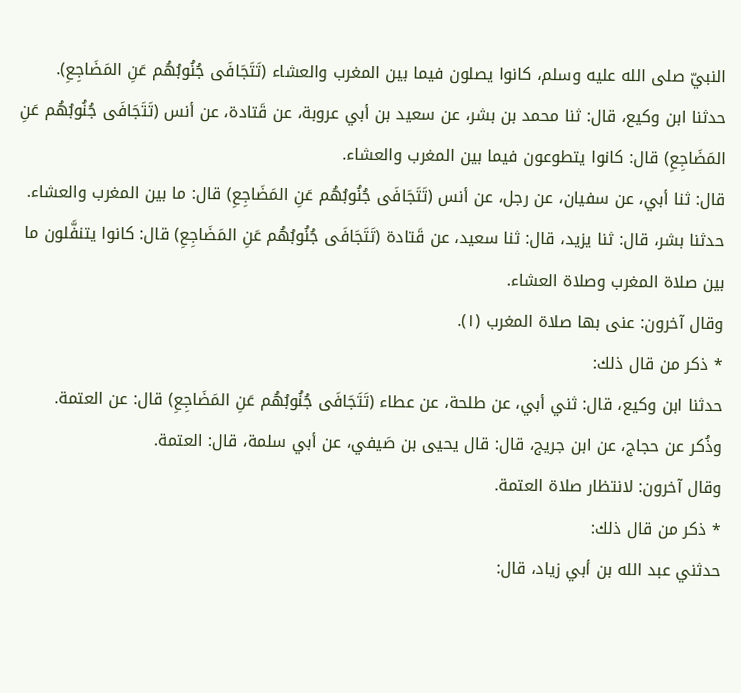النبيّ صلى الله عليه وسلم، كانوا يصلون فيما بين المغرب والعشاء (تَتَجَافَى جُنُوبُهُم عَنِ المَضَاجِعِ).
حدثنا ابن وكيع، قال: ثنا محمد بن بشر، عن سعيد بن أبي عروبة، عن قَتادة، عن أنس (تَتَجَافَى جُنُوبُهُم عَنِ المَضَاجِعِ) قال: كانوا يتطوعون فيما بين المغرب والعشاء.
قال: ثنا أبي، عن سفيان، عن رجل، عن أنس (تَتَجَافَى جُنُوبُهُم عَنِ المَضَاجِعِ) قال: ما بين المغرب والعشاء.
حدثنا بشر، قال: ثنا يزيد، قال: ثنا سعيد، عن قَتادة (تَتَجَافَى جُنُوبُهُم عَنِ المَضَاجِعِ) قال: كانوا يتنفَّلون ما بين صلاة المغرب وصلاة العشاء.
وقال آخرون: عنى بها صلاة المغرب (١).
* ذكر من قال ذلك:
حدثنا ابن وكيع، قال: ثني أبي، عن طلحة، عن عطاء (تَتَجَافَى جُنُوبُهُم عَنِ المَضَاجِعِ) قال: عن العتمة.
وذُكر عن حجاج، عن ابن جريج، قال: قال يحيى بن صَيفي، عن أبي سلمة، قال: العتمة.
وقال آخرون: لانتظار صلاة العتمة.
* ذكر من قال ذلك:
حدثني عبد الله بن أبي زياد، قال: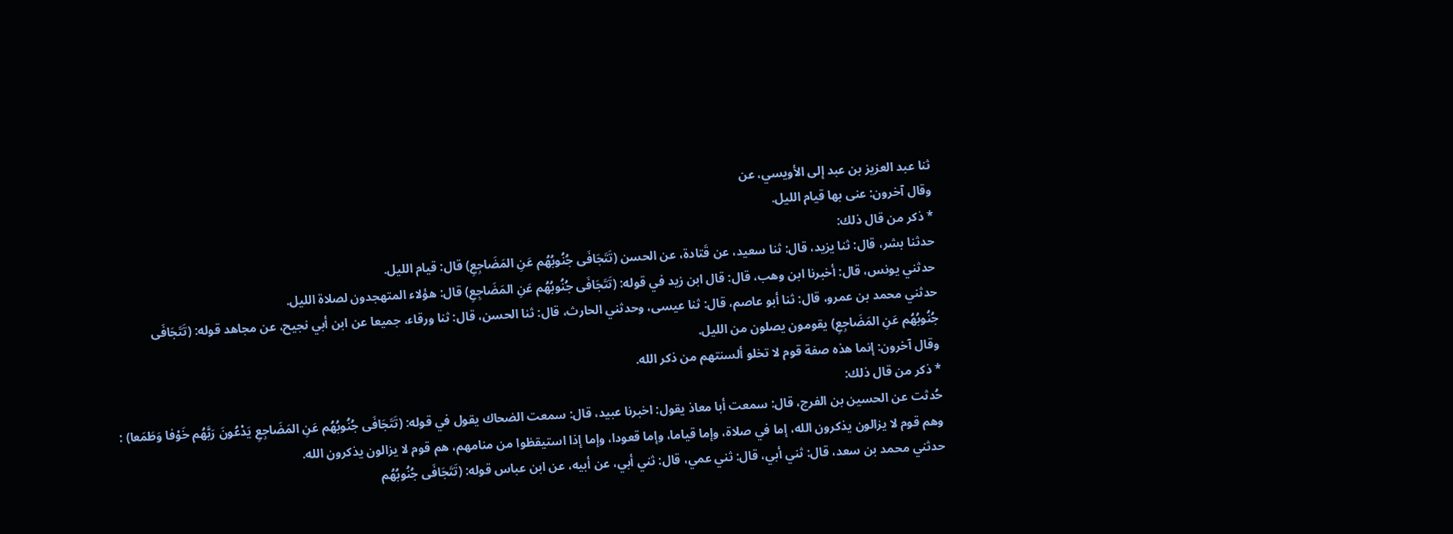ثنا عبد العزيز بن عبد إلى الأويسي، عن
وقال آخرون: عنى بها قيام الليل.
* ذكر من قال ذلك:
حدثنا بشر، قال: ثنا يزيد، قال: ثنا سعيد، عن قَتادة، عن الحسن (تَتَجَافَى جُنُوبُهُم عَنِ المَضَاجِعِ) قال: قيام الليل.
حدثني يونس، قال: أخبرنا ابن وهب، قال: قال ابن زيد في قوله: (تَتَجَافَى جُنُوبُهُم عَنِ المَضَاجِعِ) قال: هؤلاء المتهجدون لصلاة الليل.
حدثني محمد بن عمرو، قال: ثنا أبو عاصم، قال: ثنا عيسى، وحدثني الحارث، قال: ثنا الحسن، قال: ثنا ورقاء، جميعا عن ابن أبي نجيح، عن مجاهد قوله: (تَتَجَافَى جُنُوبُهُم عَنِ المَضَاجِعِ) يقومون يصلون من الليل.
وقال آخرون: إنما هذه صفة قوم لا تخلو ألسنتهم من ذكر الله.
* ذكر من قال ذلك:
حُدثت عن الحسين بن الفرج، قال: سمعت أبا معاذ يقول: اخبرنا عبيد، قال: سمعت الضحاك يقول في قوله: (تَتَجَافَى جُنُوبُهُم عَنِ المَضَاجِعِ يَدْعُونَ رَبَّهُم خَوْفا وَطَمَعا) : وهم قوم لا يزالون يذكرون الله، إما في صلاة، وإما قياما، وإما قعودا، وإما إذا استيقظوا من منامهم، هم قوم لا يزالون يذكرون الله.
حدثني محمد بن سعد، قال: ثني أبي، قال: ثني عمي، قال: ثني أبي، عن أبيه، عن ابن عباس قوله: (تَتَجَافَى جُنُوبُهُم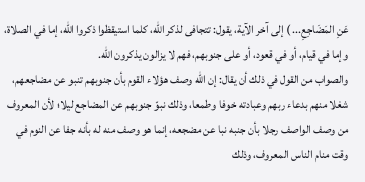عَنِ المَضَاجِعِ... ) إلى آخر الآية، يقول: تتجافى لذكر الله، كلما استيقظوا ذكروا الله، إما في الصلاة، وإما في قيام، أو في قعود، أو على جنوبهم، فهم لا يزالون يذكرون الله.
والصواب من القول في ذلك أن يقال: إن الله وصف هؤلاء القوم بأن جنوبهم تنبو عن مضاجعهم، شغلا منهم بدعاء ربهم وعبادته خوفا وطمعا، وذلك نبوّ جنوبهم عن المضاجع ليلا؛ لأن المعروف من وصف الواصف رجلا بأن جنبه نبا عن مضجعه، إنما هو وصف منه له بأنه جفا عن النوم في وقت منام الناس المعروف، وذلك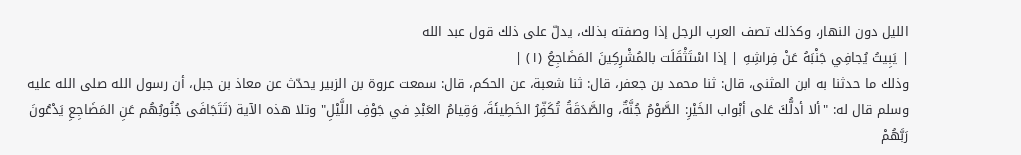الليل دون النهار، وكذلك تصف العرب الرجل إذا وصفته بذلك، يدلّ على ذلك قول عبد الله
| يَبِيتُ يُجافِي جَنْبَهُ عَنْ فِراشِهِ | إذا اسْتَثْقَلَت بالمُشْرِكِينَ المَضَاجِعُ (١) |
وذلك ما حدثنا به ابن المثنى، قال: ثنا محمد بن جعفر، قال: ثنا شعبة، عن الحكم، قال: سمعت عروة بن الزبير يحدّث عن معاذ بن جبل، أن رسول الله صلى الله عليه وسلم قال له: "ألا أدلُّكَ عَلى أبْواب الخَيْرِ: الصَّوْمُ جُنَّةٌ، والصَّدَقَةُ تُكَفِّرُ الخَطِيئَةَ، وَقِيامُ العَبْدِ في جَوْفِ اللَّيْلِ" وتلا هذه الآية (تَتَجَافَى جُنُوبُهُم عَنِ المَضَاجِعِ يَدْعُونَ رَبَّهُمْ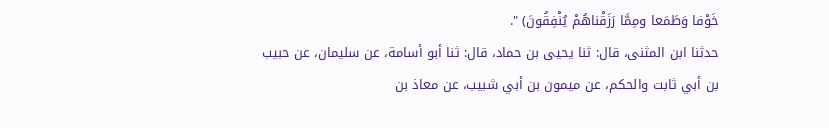خَوْفا وَطَمَعا ومِمَّا رَزَقْناهُمْ يُنْفِقُونَ) ".
حدثنا ابن المثنى، قال: ثنا يحيى بن حماد، قال: ثنا أبو أسامة، عن سليمان، عن حبيب بن أبي ثابت والحكم، عن ميمون بن أبي شبيب، عن معاذ بن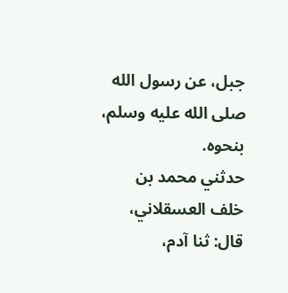جبل، عن رسول الله صلى الله عليه وسلم، بنحوه.
حدثني محمد بن خلف العسقلاني، قال: ثنا آدم،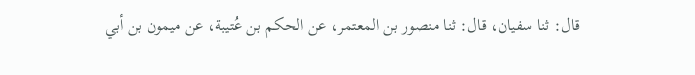قال: ثنا سفيان، قال: ثنا منصور بن المعتمر، عن الحكم بن عُتيبة، عن ميمون بن أبي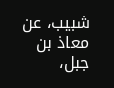شبيب، عن معاذ بن جبل،